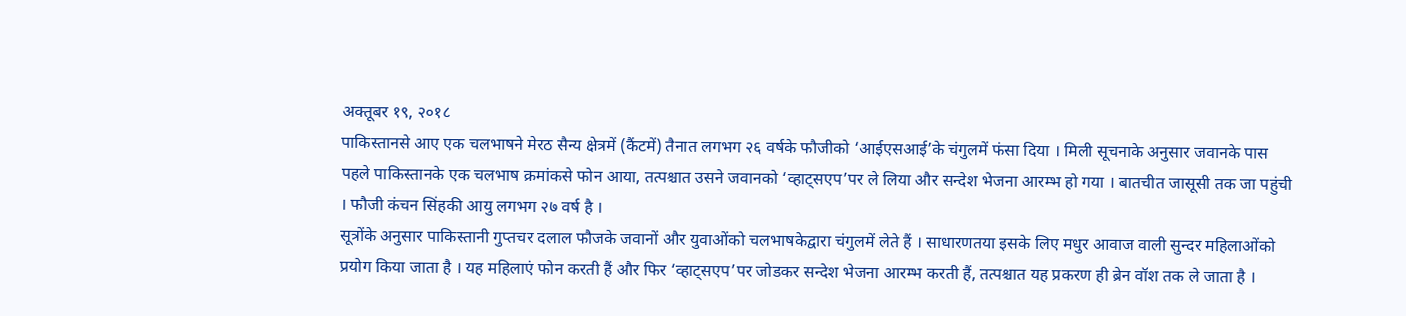अक्तूबर १९, २०१८
पाकिस्तानसे आए एक चलभाषने मेरठ सैन्य क्षेत्रमें (कैंटमें) तैनात लगभग २६ वर्षके फौजीको ‘आईएसआई’के चंगुलमें फंसा दिया । मिली सूचनाके अनुसार जवानके पास पहले पाकिस्तानके एक चलभाष क्रमांकसे फोन आया, तत्पश्चात उसने जवानको ‘व्हाट्सएप’पर ले लिया और सन्देश भेजना आरम्भ हो गया । बातचीत जासूसी तक जा पहुंची । फौजी कंचन सिंहकी आयु लगभग २७ वर्ष है ।
सूत्रोंके अनुसार पाकिस्तानी गुप्तचर दलाल फौजके जवानों और युवाओंको चलभाषकेद्वारा चंगुलमें लेते हैं । साधारणतया इसके लिए मधुर आवाज वाली सुन्दर महिलाओंको प्रयोग किया जाता है । यह महिलाएं फोन करती हैं और फिर ‘व्हाट्सएप’पर जोडकर सन्देश भेजना आरम्भ करती हैं, तत्पश्चात यह प्रकरण ही ब्रेन वॉश तक ले जाता है ।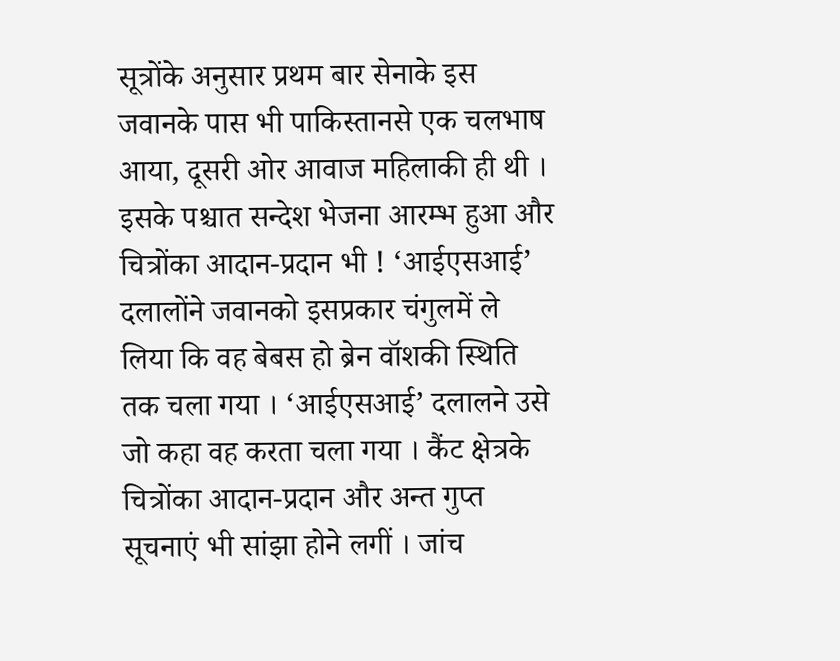सूत्रोंके अनुसार प्रथम बार सेनाके इस जवानके पास भी पाकिस्तानसे एक चलभाष आया, दूसरी ओर आवाज महिलाकी ही थी । इसके पश्चात सन्देश भेजना आरम्भ हुआ और चित्रोंका आदान-प्रदान भी ! ‘आईएसआई’ दलालोंने जवानको इसप्रकार चंगुलमें ले लिया कि वह बेबस हो ब्रेन वॉशकी स्थिति तक चला गया । ‘आईएसआई’ दलालने उसे जो कहा वह करता चला गया । कैंट क्षेत्रके चित्रोंका आदान-प्रदान और अन्त गुप्त सूचनाएं भी सांझा होने लगीं । जांच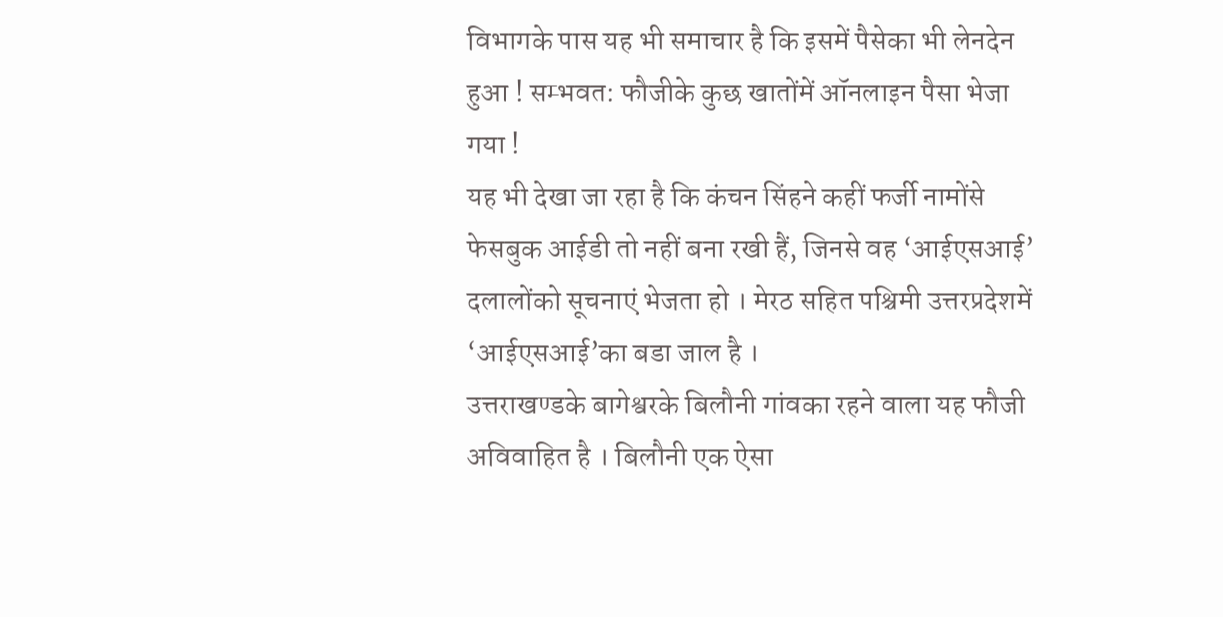विभागके पास यह भी समाचार है कि इसमें पैसेका भी लेनदेन हुआ ! सम्भवत: फौजीके कुछ खातोंमें ऑनलाइन पैसा भेजा गया !
यह भी देखा जा रहा है कि कंचन सिंहने कहीं फर्जी नामोंसे फेसबुक आईडी तो नहीं बना रखी हैं, जिनसे वह ‘आईएसआई’ दलालोंको सूचनाएं भेजता हो । मेरठ सहित पश्चिमी उत्तरप्रदेशमें ‘आईएसआई’का बडा जाल है ।
उत्तराखण्डके बागेश्वरके बिलौनी गांवका रहने वाला यह फौजी अविवाहित है । बिलौनी एक ऐसा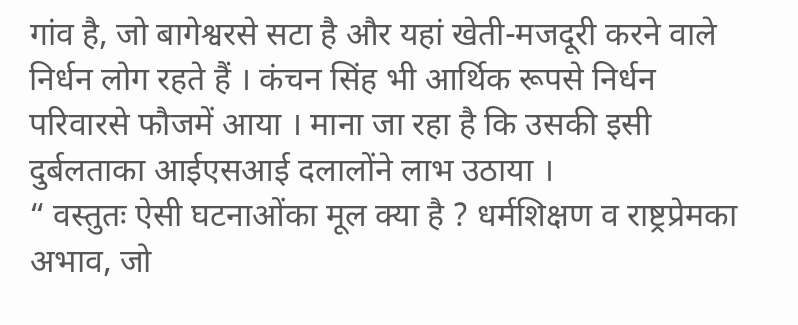गांव है, जो बागेश्वरसे सटा है और यहां खेती-मजदूरी करने वाले निर्धन लोग रहते हैं । कंचन सिंह भी आर्थिक रूपसे निर्धन परिवारसे फौजमें आया । माना जा रहा है कि उसकी इसी दुर्बलताका आईएसआई दलालोंने लाभ उठाया ।
“ वस्तुतः ऐसी घटनाओंका मूल क्या है ? धर्मशिक्षण व राष्ट्रप्रेमका अभाव, जो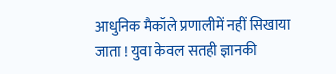आधुनिक मैकॉले प्रणालीमें नहीं सिखाया जाता ! युवा केवल सतही ज्ञानकी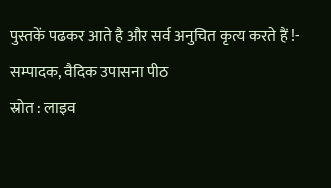पुस्तकें पढकर आते है और सर्व अनुचित कृत्य करते हैं !- सम्पादक, वैदिक उपासना पीठ
स्रोत : लाइव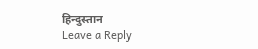हिन्दुस्तान
Leave a Reply